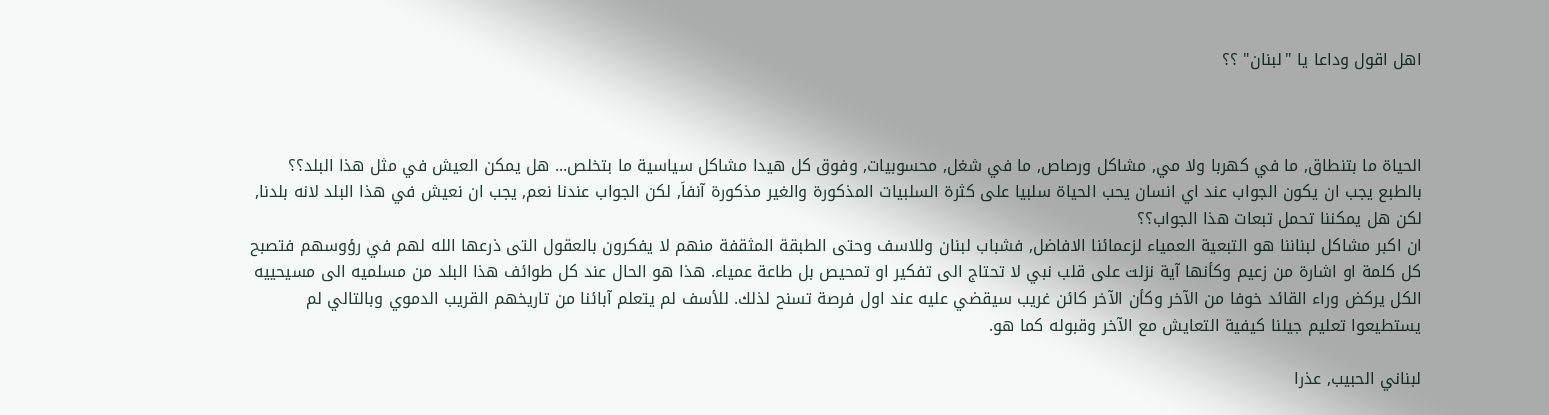اهل اقول وداعا يا "لبنان" ؟؟



الحياة ما بتنطاق, ما في كهربا ولا مي, مشاكل ورصاص, ما في شغل, محسوبيات, وفوق كل هيدا مشاكل سياسية ما بتخلص... هل يمكن العيش في مثل هذا البلد؟؟ بالطبع يجب ان يكون الجواب عند اي انسان يحب الحياة سلبيا على كثرة السلبيات المذكورة والغير مذكورة آنفاَ, لكن الجواب عندنا نعم, يجب ان نعيش في هذا البلد لانه بلدنا, لكن هل يمكننا تحمل تبعات هذا الجواب؟؟
ان اكبر مشاكل لبناننا هو التبعية العمياء لزعمائنا الافاضل, فشباب لبنان وللاسف وحتى الطبقة المثقفة منهم لا يفكرون بالعقول التى ذرعها الله لهم في رؤوسهم فتصبح كل كلمة او اشارة من زعيم وكأنها آية نزلت على قلب نبي لا تحتاج الى تفكير او تمحيص بل طاعة عمياء. هذا هو الحال عند كل طوائف هذا البلد من مسلميه الى مسيحييه الكل يركض وراء القائد خوفا من الآخر وكأن الآخر كائن غريب سيقضي عليه عند اول فرصة تسنح لذلك. للأسف لم يتعلم آبائنا من تاريخهم القريب الدموي وبالتالي لم يستطيعوا تعليم جيلنا كيفية التعايش مع الآخر وقبوله كما هو.

لبناني الحبيب, عذرا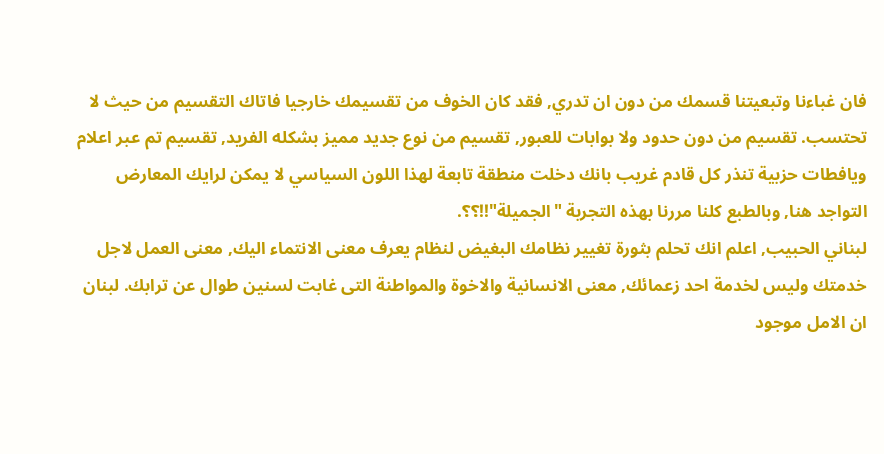فان غباءنا وتبعيتنا قسمك من دون ان تدري, فقد كان الخوف من تقسيمك خارجيا فاتاك التقسيم من حيث لا تحتسب. تقسيم من دون حدود ولا بوابات للعبور, تقسيم من نوع جديد مميز بشكله الفريد, تقسيم تم عبر اعلام ويافطات حزبية تنذر كل قادم غريب بانك دخلت منطقة تابعة لهذا اللون السياسي لا يمكن لرايك المعارض التواجد هنا, وبالطبع كلنا مررنا بهذه التجربة "الجميلة"!!؟؟.
لبناني الحبيب, اعلم انك تحلم بثورة تغيير نظامك البغيض لنظام يعرف معنى الانتماء اليك, معنى العمل لاجل خدمتك وليس لخدمة احد زعمائك, معنى الانسانية والاخوة والمواطنة التى غابت لسنين طوال عن ترابك. لبنان ان الامل موجود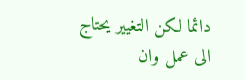دائما لكن التغيير يحتاج الى عمل وان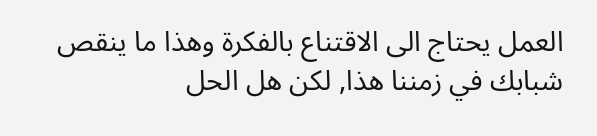العمل يحتاج الى الاقتناع بالفكرة وهذا ما ينقص شبابك في زمننا هذا, لكن هل الحل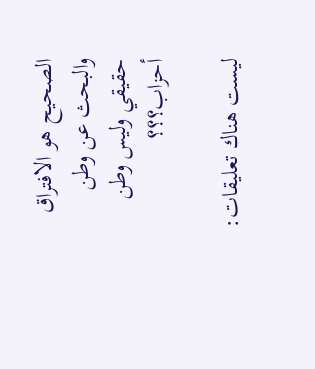الصحيح هو الافتراق والبحث عن وطن حقيقي وليس وطن أحزاب؟؟؟

ليست هناك تعليقات: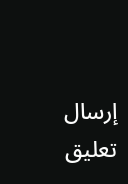إرسال تعليق